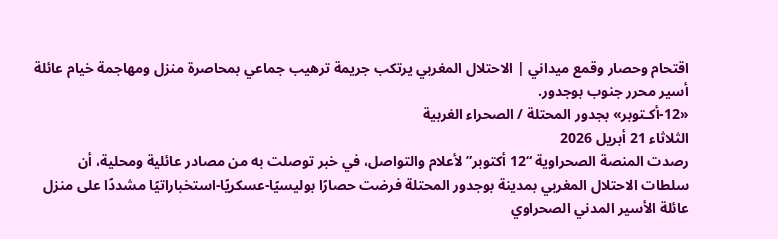اقتحام وحصار وقمع ميداني | الاحتلال المغربي يرتكب جريمة ترهيب جماعي بمحاصرة منزل ومهاجمة خيام عائلة أسير محرر جنوب بوجدور.
«12-أكـتوبر» بجدور المحتلة / الصحراء الغربية
الثلاثاء 21 أبريل 2026
رصدت المنصة الصحراوية “12 أكتوبر” لأعلام والتواصل، في خبر توصلت به من مصادر عائلية ومحلية، أن سلطات الاحتلال المغربي بمدينة بوجدور المحتلة فرضت حصارًا بوليسيًا-عسكريًا-استخباراتيًا مشددًا على منزل عائلة الأسير المدني الصحراوي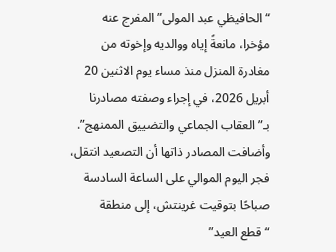“الحافيظي عبد المولى” المفرج عنه مؤخرا، مانعةً إياه ووالديه وإخوته من مغادرة المنزل منذ مساء يوم الاثنين 20 أبريل 2026، في إجراء وصفته مصادرنا بـ”العقاب الجماعي والتضييق الممنهج”.
وأضافت المصادر ذاتها أن التصعيد انتقل، فجر اليوم الموالي على الساعة السادسة صباحًا بتوقيت غرينتش، إلى منطقة “قطع العيد”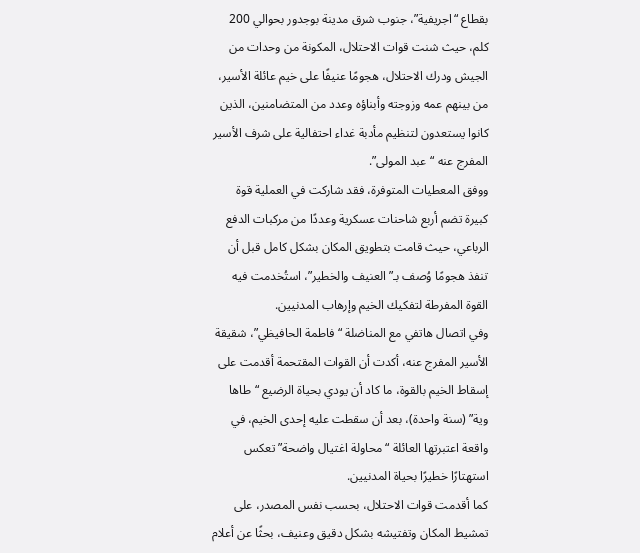بقطاع “اجريفية”، جنوب شرق مدينة بوجدور بحوالي 200 كلم، حيث شنت قوات الاحتلال، المكونة من وحدات من الجيش ودرك الاحتلال، هجومًا عنيفًا على خيم عائلة الأسير، من بينهم عمه وزوجته وأبناؤه وعدد من المتضامنين، الذين كانوا يستعدون لتنظيم مأدبة غداء احتفالية على شرف الأسير المفرج عنه “عبد المولى”.
ووفق المعطيات المتوفرة، فقد شاركت في العملية قوة كبيرة تضم أربع شاحنات عسكرية وعددًا من مركبات الدفع الرباعي، حيث قامت بتطويق المكان بشكل كامل قبل أن تنفذ هجومًا وُصف بـ”العنيف والخطير”، استُخدمت فيه القوة المفرطة لتفكيك الخيم وإرهاب المدنيين.
وفي اتصال هاتفي مع المناضلة “فاطمة الحافيظي”، شقيقة الأسير المفرج عنه، أكدت أن القوات المقتحمة أقدمت على إسقاط الخيم بالقوة، ما كاد أن يودي بحياة الرضيع “طاها وية” (سنة واحدة)، بعد أن سقطت عليه إحدى الخيم، في واقعة اعتبرتها العائلة “محاولة اغتيال واضحة” تعكس استهتارًا خطيرًا بحياة المدنيين.
كما أقدمت قوات الاحتلال، بحسب نفس المصدر، على تمشيط المكان وتفتيشه بشكل دقيق وعنيف، بحثًا عن أعلام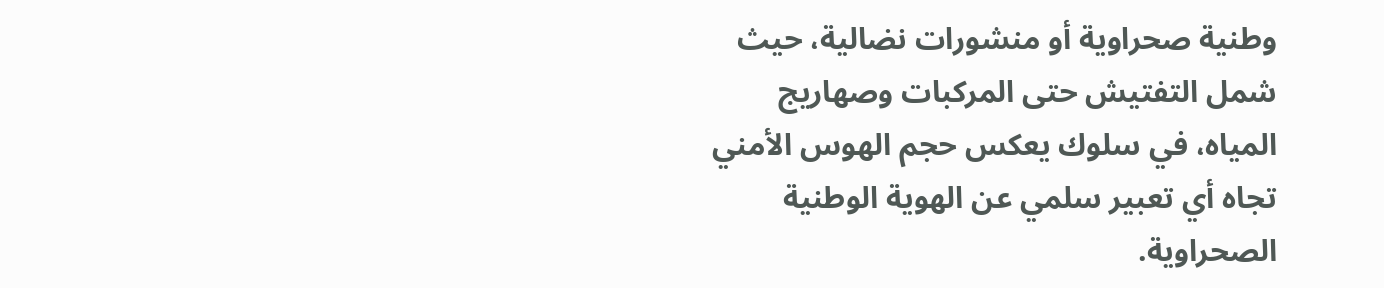وطنية صحراوية أو منشورات نضالية، حيث شمل التفتيش حتى المركبات وصهاريج المياه، في سلوك يعكس حجم الهوس الأمني تجاه أي تعبير سلمي عن الهوية الوطنية الصحراوية.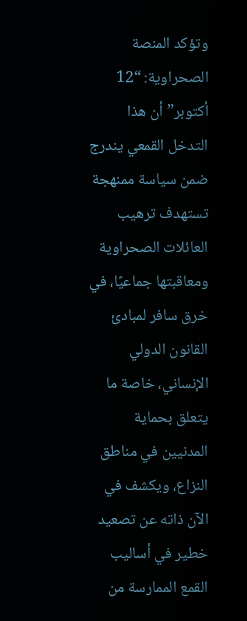وتؤكد المنصة الصحراوية: “12 أكتوبر” أن هذا التدخل القمعي يندرج ضمن سياسة ممنهجة تستهدف ترهيب العائلات الصحراوية ومعاقبتها جماعيًا، في خرق سافر لمبادئ القانون الدولي الإنساني، خاصة ما يتعلق بحماية المدنيين في مناطق النزاع، ويكشف في الآن ذاته عن تصعيد خطير في أساليب القمع الممارسة من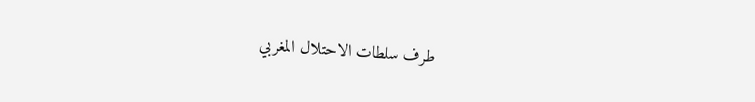طرف سلطات الاحتلال المغربي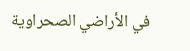في الأراضي الصحراوية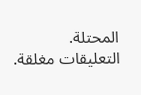المحتلة.
التعليقات مغلقة.